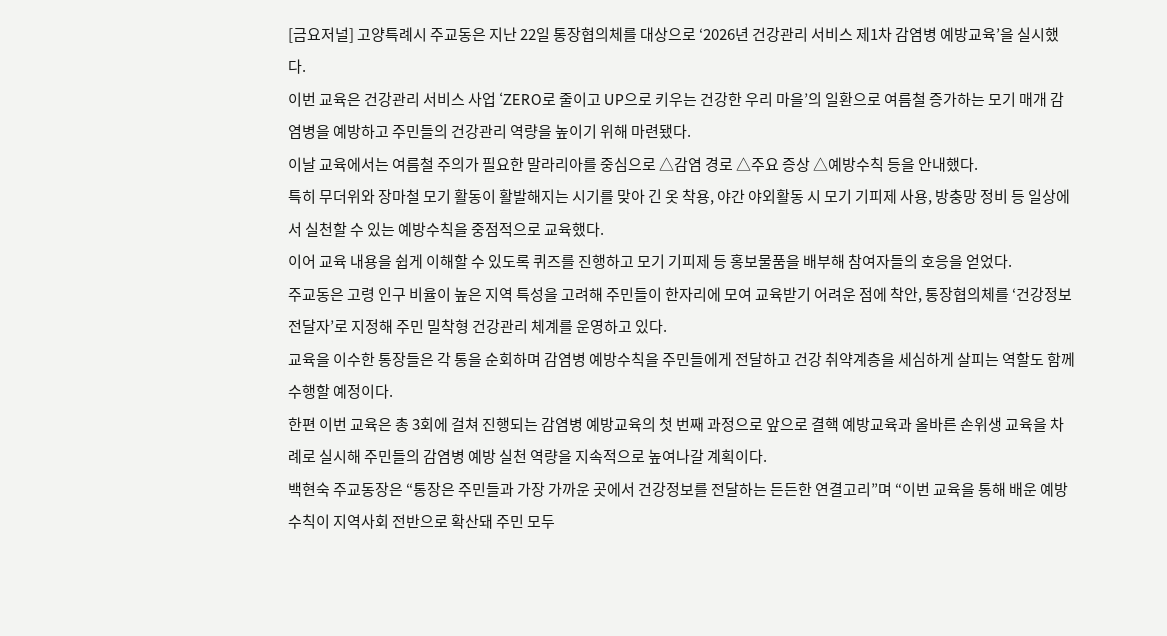[금요저널] 고양특례시 주교동은 지난 22일 통장협의체를 대상으로 ‘2026년 건강관리 서비스 제1차 감염병 예방교육’을 실시했다.
이번 교육은 건강관리 서비스 사업 ‘ZERO로 줄이고 UP으로 키우는 건강한 우리 마을’의 일환으로 여름철 증가하는 모기 매개 감염병을 예방하고 주민들의 건강관리 역량을 높이기 위해 마련됐다.
이날 교육에서는 여름철 주의가 필요한 말라리아를 중심으로 △감염 경로 △주요 증상 △예방수칙 등을 안내했다.
특히 무더위와 장마철 모기 활동이 활발해지는 시기를 맞아 긴 옷 착용, 야간 야외활동 시 모기 기피제 사용, 방충망 정비 등 일상에서 실천할 수 있는 예방수칙을 중점적으로 교육했다.
이어 교육 내용을 쉽게 이해할 수 있도록 퀴즈를 진행하고 모기 기피제 등 홍보물품을 배부해 참여자들의 호응을 얻었다.
주교동은 고령 인구 비율이 높은 지역 특성을 고려해 주민들이 한자리에 모여 교육받기 어려운 점에 착안, 통장협의체를 ‘건강정보 전달자’로 지정해 주민 밀착형 건강관리 체계를 운영하고 있다.
교육을 이수한 통장들은 각 통을 순회하며 감염병 예방수칙을 주민들에게 전달하고 건강 취약계층을 세심하게 살피는 역할도 함께 수행할 예정이다.
한편 이번 교육은 총 3회에 걸쳐 진행되는 감염병 예방교육의 첫 번째 과정으로 앞으로 결핵 예방교육과 올바른 손위생 교육을 차례로 실시해 주민들의 감염병 예방 실천 역량을 지속적으로 높여나갈 계획이다.
백현숙 주교동장은 “통장은 주민들과 가장 가까운 곳에서 건강정보를 전달하는 든든한 연결고리”며 “이번 교육을 통해 배운 예방수칙이 지역사회 전반으로 확산돼 주민 모두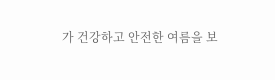가 건강하고 안전한 여름을 보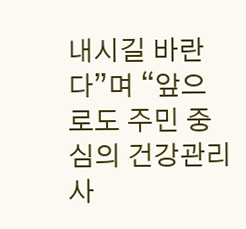내시길 바란다”며 “앞으로도 주민 중심의 건강관리 사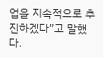업을 지속적으로 추진하겠다”고 말했다.